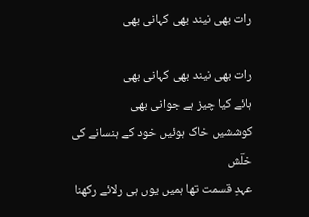رات بھی نیند بھی کہانی بھی

رات بھی نیند بھی کہانی بھی
ہائے کیا چیز ہے جوانی بھی
کوششیں خاک ہوئیں خود کے ہنسانے کی خلؔش
عہدِ قسمت تھا ہمیں یوں ہی رلائے رکھنا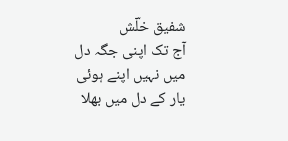شفیق خلؔش
آج تک اپنی جگہ دل میں نہیں اپنے ہوئی
یار کے دل میں بھلا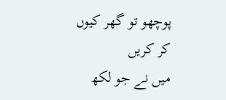پوچھو تو گھر کیوں کر کریں
میں نے جو لکھ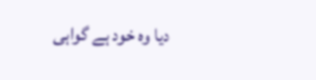دیا وہ خود ہے گواہی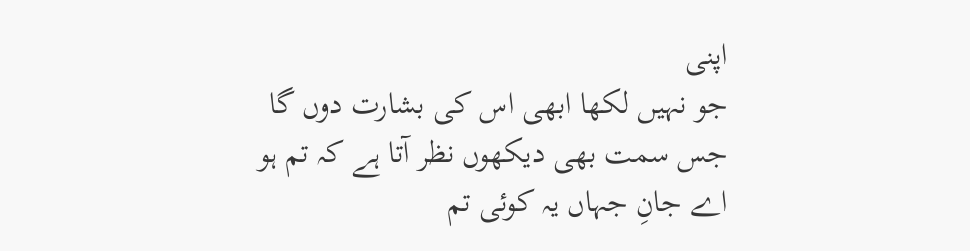اپنی
جو نہیں لکھا ابھی اس کی بشارت دوں گا
جس سمت بھی دیکھوں نظر آتا ہے کہ تم ہو
اے جانِ جہاں یہ کوئی تم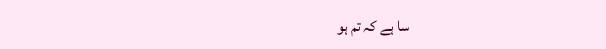سا ہے کہ تم ہو